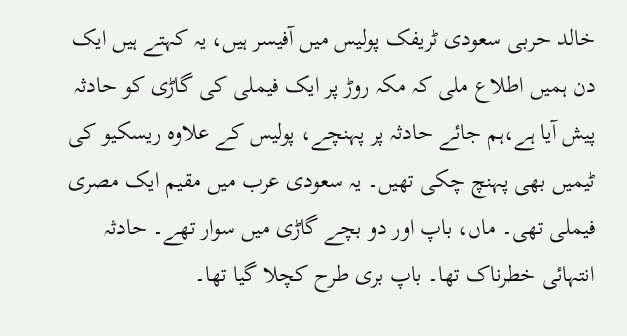خالد حربی سعودی ٹریفک پولیس میں آفیسر ہیں، یہ کہتے ہیں ایک دن ہمیں اطلاع ملی کہ مکہ روڑ پر ایک فیملی کی گاڑی کو حادثہ پیش آیا ہے،ہم جائے حادثہ پر پہنچے، پولیس کے علاوہ ریسکیو کی ٹیمیں بھی پہنچ چکی تھیں۔ یہ سعودی عرب میں مقیم ایک مصری فیملی تھی۔ ماں، باپ اور دو بچے گاڑی میں سوار تھے۔ حادثہ انتہائی خطرناک تھا۔ باپ بری طرح کچلا گیا تھا۔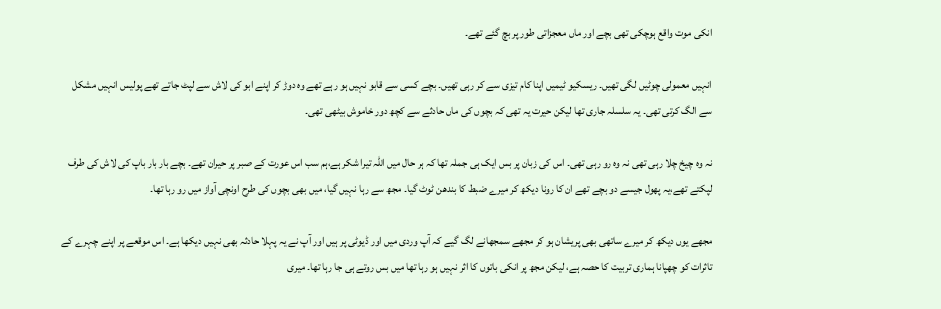انکی موت واقع ہوچکی تھی بچے اور ماں معجزاتی طور پر بچ گئے تھے۔

انہیں معمولی چوٹیں لگی تھیں۔ ریسکیو ٹیمیں اپنا کام تیزی سے کر رہی تھیں۔ بچے کسی سے قابو نہیں ہو رہے تھے وہ دوڑ کر اپنے ابو کی لاش سے لپٹ جاتے تھے پولیس انہیں مشکل سے الگ کرتی تھی۔ یہ سلسلہ جاری تھا لیکن حیرت یہ تھی کہ بچوں کی ماں حادثے سے کچھ دور خاموش بیٹھی تھی۔

نہ وہ چیخ چلا رہی تھی نہ وہ رو رہی تھی۔ اس کی زبان پر بس ایک ہی جملہ تھا کہ ہر حال میں اللہ تیرا شکر ہے،ہم سب اس عورت کے صبر پر حیران تھے۔ بچے بار بار باپ کی لاش کی طرف لپکتے تھے،یہ پھول جیسے دو بچے تھے ان کا رونا دیکھ کر میرے ضبط کا بندھن ٹوٹ گیا۔ مجھ سے رہا نہیں گیا، میں بھی بچوں کی طرح اونچی آواز میں رو رہا تھا۔

مجھے یوں دیکھ کر میرے ساتھی بھی پریشان ہو کر مجھے سمجھانے لگ گیے کہ آپ وردی میں اور ڈیوٹی پر ہیں اور آپ نے یہ پہلا حادثہ بھی نہیں دیکھا ہے۔ اس موقعے پر اپنے چہرے کے تاثرات کو چھپانا ہماری تربیت کا حصہ ہے، لیکن مجھ پر انکی باتوں کا اثر نہیں ہو رہا تھا میں بس روتے ہی جا رہا تھا۔ میری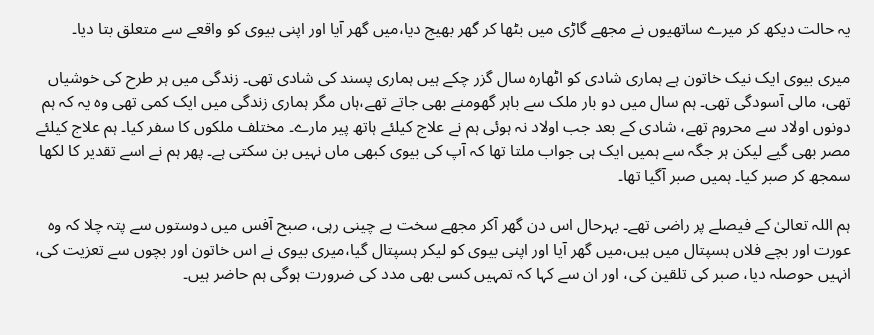یہ حالت دیکھ کر میرے ساتھیوں نے مجھے گاڑی میں بٹھا کر گھر بھیج دیا،میں گھر آیا اور اپنی بیوی کو واقعے سے متعلق بتا دیا۔

میری بیوی ایک نیک خاتون ہے ہماری شادی کو اٹھارہ سال گزر چکے ہیں ہماری پسند کی شادی تھی۔ زندگی میں ہر طرح کی خوشیاں تھی، مالی آسودگی تھی۔ ہم سال میں دو بار ملک سے باہر گھومنے بھی جاتے تھے،ہاں مگر ہماری زندگی میں ایک کمی تھی وہ یہ کہ ہم دونوں اولاد سے محروم تھے، شادی کے بعد جب اولاد نہ ہوئی ہم نے علاج کیلئے ہاتھ پیر مارے۔ مختلف ملکوں کا سفر کیا۔ ہم علاج کیلئے مصر بھی گیے لیکن ہر جگہ سے ہمیں ایک ہی جواب ملتا تھا کہ آپ کی بیوی کبھی ماں نہیں بن سکتی ہے۔ پھر ہم نے اسے تقدیر کا لکھا سمجھ کر صبر کیا۔ ہمیں صبر آگیا تھا۔

ہم اللہ تعالیٰ کے فیصلے پر راضی تھے۔ بہرحال اس دن گھر آکر مجھے سخت بے چینی رہی، صبح آفس میں دوستوں سے پتہ چلا کہ وہ عورت اور بچے فلاں ہسپتال میں ہیں،میں گھر آیا اور اپنی بیوی کو لیکر ہسپتال گیا،میری بیوی نے اس خاتون اور بچوں سے تعزیت کی، انہیں حوصلہ دیا، صبر کی تلقین کی، اور ان سے کہا کہ تمہیں کسی بھی مدد کی ضرورت ہوگی ہم حاضر ہیں۔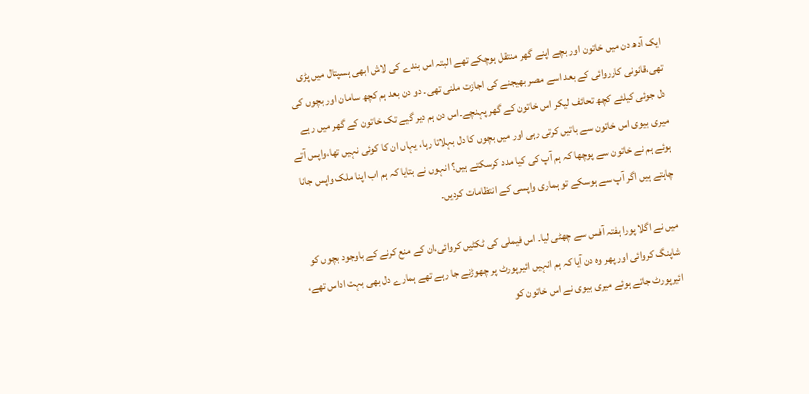ایک آدھ دن میں خاتون اور بچے اپنے گھر منتقل ہوچکے تھے البتہ اس بندے کی لاش ابھی ہسپتال میں پڑی تھی،قانونی کارروائی کے بعد اسے مصر بھیجنے کی اجازت ملنی تھی۔ دو دن بعد ہم کچھ سامان اور بچوں کی دل جوئی کیلئے کچھ تحائف لیکر اس خاتون کے گھر پہنچے۔اس دن ہم دیر گیے تک خاتون کے گھر میں رہے میری بیوی اس خاتون سے باتیں کرتی رہی اور میں بچوں کا دل بہلاتا رہا، یہاں ان کا کوئی نہیں تھا،واپس آتے ہوئے ہم نے خاتون سے پوچھا کہ ہم آپ کی کیا مدد کرسکتے ہیں؟ انہوں نے بتایا کہ ہم اب اپنا ملک واپس جانا چاہتے ہیں اگر آپ سے ہوسکے تو ہماری واپسی کے انتظامات کردیں۔

میں نے اگلا پورا ہفتہ آفس سے چھٹی لیا۔ اس فیملی کی ٹکٹیں کروائی،ان کے منع کرنے کے باوجود بچوں کو شاپنگ کروائی اور پھر وہ دن آیا کہ ہم انہیں ائیرپورٹ پر چھوڑنے جا رہے تھے ہمارے دل بھی بہت اداس تھے، ائیرپورٹ جاتے ہوئے میری بیوی نے اس خاتون کو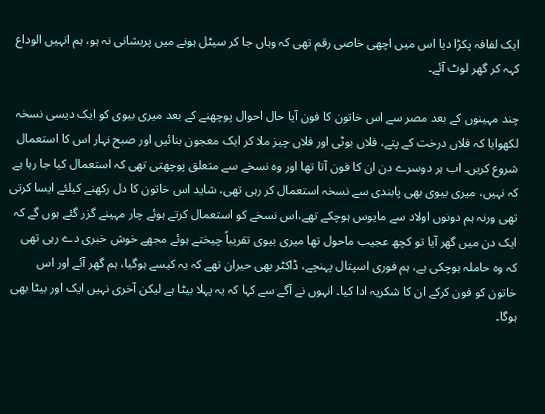ایک لفافہ پکڑا دیا اس میں اچھی خاصی رقم تھی کہ وہاں جا کر سیٹل ہونے میں پریشانی نہ ہو، ہم انہیں الوداع کہہ کر گھر لوٹ آئے۔

چند مہینوں کے بعد مصر سے اس خاتون کا فون آیا حال احوال پوچھنے کے بعد میری بیوی کو ایک دیسی نسخہ لکھوایا کہ فلاں درخت کے پتے، فلاں بوٹی اور فلاں چیز ملا کر ایک معجون بنائیں اور صبح نہار اس کا استعمال شروع کریں۔ اب ہر دوسرے دن ان کا فون آتا تھا اور وہ نسخے سے متعلق پوچھتی تھی کہ استعمال کیا جا رہا ہے کہ نہیں، میری بیوی بھی پابندی سے نسخہ استعمال کر رہی تھی، شاید اس خاتون کا دل رکھنے کیلئے ایسا کرتی تھی ورنہ ہم دونوں اولاد سے مایوس ہوچکے تھے،اس نسخے کو استعمال کرتے ہوئے چار مہینے گزر گئے ہوں گے کہ ایک دن میں گھر آیا تو کچھ عجیب ماحول تھا میری بیوی تقریباً چیختے ہوئے مجھے خوش خبری دے رہی تھی کہ وہ حاملہ ہوچکی ہے، ہم فوری اسپتال پہنچے، ڈاکٹر بھی حیران تھے کہ یہ کیسے ہوگیا، ہم گھر آئے اور اس خاتون کو فون کرکے ان کا شکریہ ادا کیا۔ انہوں نے آگے سے کہا کہ یہ پہلا بیٹا ہے لیکن آخری نہیں ایک اور بیٹا بھی ہوگا۔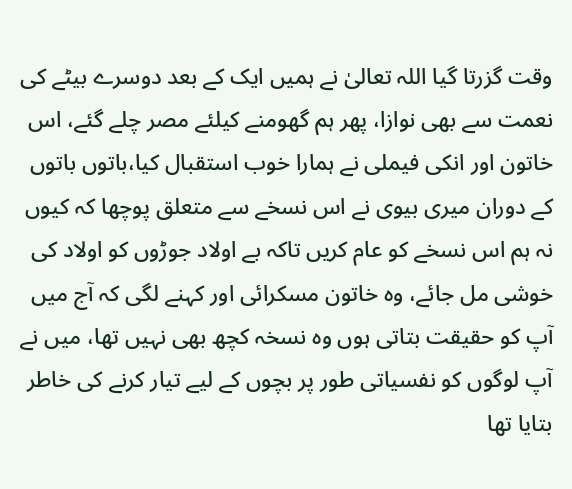وقت گزرتا گیا اللہ تعالیٰ نے ہمیں ایک کے بعد دوسرے بیٹے کی نعمت سے بھی نوازا، پھر ہم گھومنے کیلئے مصر چلے گئے، اس خاتون اور انکی فیملی نے ہمارا خوب استقبال کیا،باتوں باتوں کے دوران میری بیوی نے اس نسخے سے متعلق پوچھا کہ کیوں نہ ہم اس نسخے کو عام کریں تاکہ بے اولاد جوڑوں کو اولاد کی خوشی مل جائے، وہ خاتون مسکرائی اور کہنے لگی کہ آج میں آپ کو حقیقت بتاتی ہوں وہ نسخہ کچھ بھی نہیں تھا، میں نے آپ لوگوں کو نفسیاتی طور پر بچوں کے لیے تیار کرنے کی خاطر بتایا تھا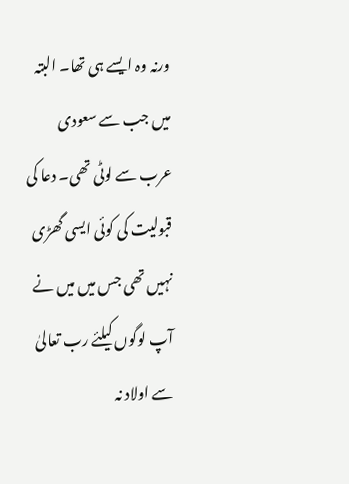ورنہ وہ ایسے ہی تھا۔ البتہ میں جب سے سعودی عرب سے لوٹی تھی۔ دعا کی قبولیت کی کوئی ایسی گھڑی نہیں تھی جس میں میں نے آپ لوگوں کیلئے رب تعالیٰ سے اولاد نہ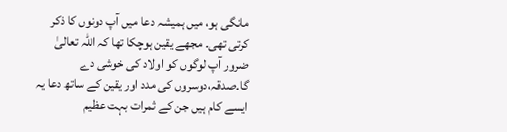مانگی ہو، میں ہمیشہ دعا میں آپ دونوں کا ذکر کرتی تھی۔ مجھے یقین ہوچکا تھا کہ اللہ تعالیٰ ضرور آپ لوگوں کو اولاد کی خوشی دے گا۔صدقہ،دوسروں کی مدد اور یقین کے ساتھ دعا یہ ایسے کام ہیں جن کے ثمرات بہت عظیم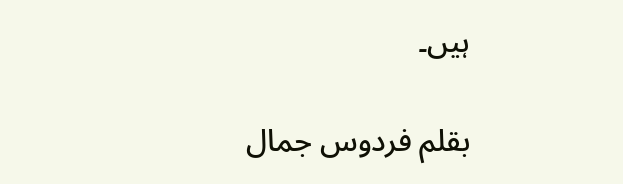ہیں۔

بقلم فردوس جمال